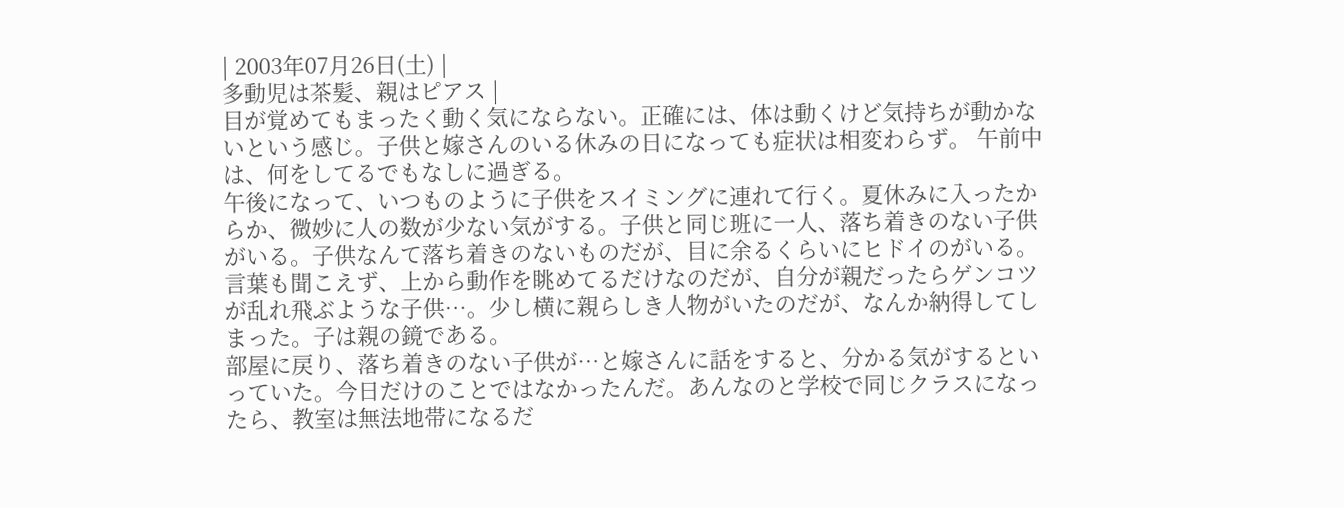| 2003年07月26日(土) |
多動児は茶髪、親はピアス |
目が覚めてもまったく動く気にならない。正確には、体は動くけど気持ちが動かないという感じ。子供と嫁さんのいる休みの日になっても症状は相変わらず。 午前中は、何をしてるでもなしに過ぎる。
午後になって、いつものように子供をスイミングに連れて行く。夏休みに入ったからか、微妙に人の数が少ない気がする。子供と同じ班に一人、落ち着きのない子供がいる。子供なんて落ち着きのないものだが、目に余るくらいにヒドイのがいる。言葉も聞こえず、上から動作を眺めてるだけなのだが、自分が親だったらゲンコツが乱れ飛ぶような子供…。少し横に親らしき人物がいたのだが、なんか納得してしまった。子は親の鏡である。
部屋に戻り、落ち着きのない子供が…と嫁さんに話をすると、分かる気がするといっていた。今日だけのことではなかったんだ。あんなのと学校で同じクラスになったら、教室は無法地帯になるだ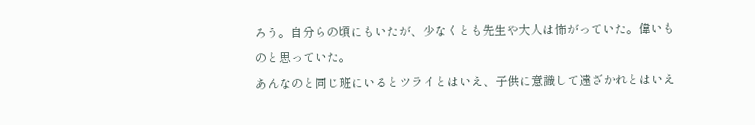ろう。自分らの頃にもいたが、少なくとも先生や大人は怖がっていた。偉いものと思っていた。
あんなのと同じ班にいるとツライとはいえ、子供に意識して遠ざかれとはいえ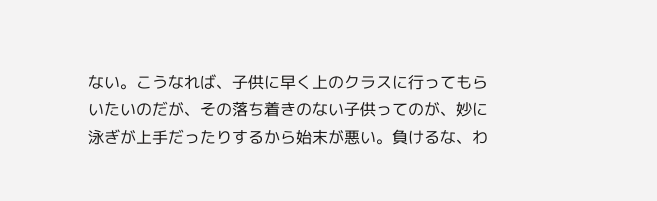ない。こうなれば、子供に早く上のクラスに行ってもらいたいのだが、その落ち着きのない子供ってのが、妙に泳ぎが上手だったりするから始末が悪い。負けるな、わ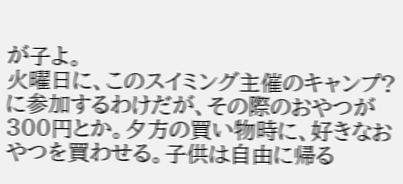が子よ。
火曜日に、このスイミング主催のキャンプ?に参加するわけだが、その際のおやつが300円とか。夕方の買い物時に、好きなおやつを買わせる。子供は自由に帰る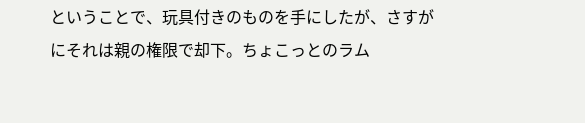ということで、玩具付きのものを手にしたが、さすがにそれは親の権限で却下。ちょこっとのラム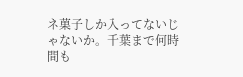ネ菓子しか入ってないじゃないか。千葉まで何時間も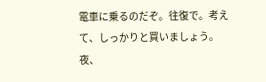電車に乗るのだぞ。往復で。考えて、しっかりと買いましょう。
夜、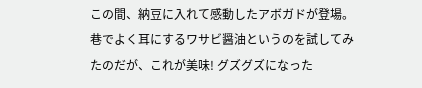この間、納豆に入れて感動したアボガドが登場。巷でよく耳にするワサビ醤油というのを試してみたのだが、これが美味! グズグズになった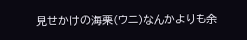見せかけの海栗(ウニ)なんかよりも余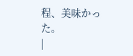程、美味かった。
|